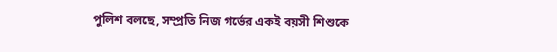পুলিশ বলছে, সম্প্রতি নিজ গর্ভের একই বয়সী শিশুকে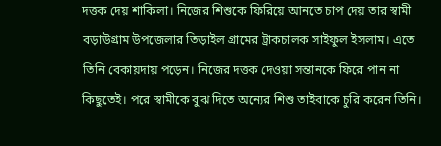দত্তক দেয় শাকিলা। নিজের শিশুকে ফিরিয়ে আনতে চাপ দেয় তার স্বামী বড়াউগ্রাম উপজেলার তিড়াইল গ্রামের ট্রাকচালক সাইফুল ইসলাম। এতে তিনি বেকায়দায় পড়েন। নিজের দত্তক দেওয়া সন্তানকে ফিরে পান না কিছুতেই। পরে স্বামীকে বুঝ দিতে অন্যের শিশু তাইবাকে চুরি করেন তিনি।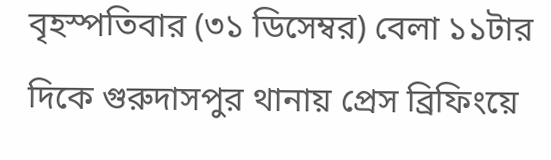বৃহস্পতিবার (৩১ ডিসেম্বর) বেলা ১১টার দিকে গুরুদাসপুর থানায় প্রেস ব্রিফিংয়ে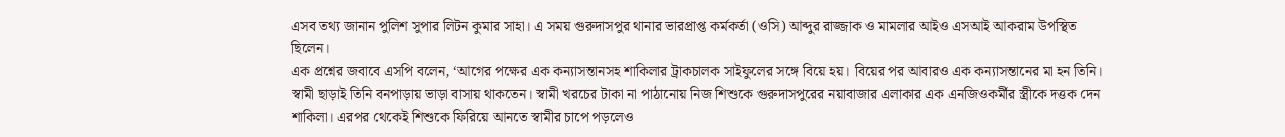এসব তথ্য জানান পুলিশ সুপার লিটন কুমার সাহা। এ সময় গুরুদাসপুর থানার ভারপ্রাপ্ত কর্মকর্তা (ওসি) আব্দুর রাজ্জাক ও মামলার আইও এসআই আকরাম উপস্থিত ছিলেন।
এক প্রশ্নের জবাবে এসপি বলেন, ‘আগের পক্ষের এক কন্যাসন্তানসহ শাকিলার ট্রাকচালক সাইফুলের সঙ্গে বিয়ে হয়। বিয়ের পর আবারও এক কন্যাসন্তানের মা হন তিনি। স্বামী ছাড়াই তিনি বনপাড়ায় ভাড়া বাসায় থাকতেন। স্বামী খরচের টাকা না পাঠানোয় নিজ শিশুকে গুরুদাসপুরের নয়াবাজার এলাকার এক এনজিওকর্মীর স্ত্রীকে দত্তক দেন শাকিলা। এরপর থেকেই শিশুকে ফিরিয়ে আনতে স্বামীর চাপে পড়লেও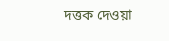দত্তক দেওয়া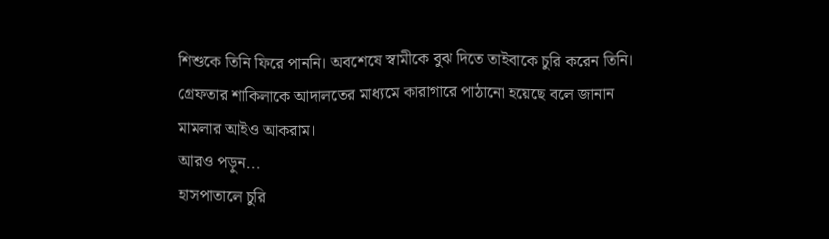শিশুকে তিনি ফিরে পাননি। অবশেষে স্বামীকে বুঝ দিতে তাইবাকে চুরি করেন তিনি।
গ্রেফতার শাকিলাকে আদালতের মাধ্যমে কারাগারে পাঠানো হয়েছে বলে জানান মামলার আইও আকরাম।
আরও পড়ুন...
হাসপাতালে চুরি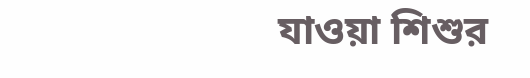যাওয়া শিশুর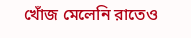খোঁজ মেলেনি রাতেও